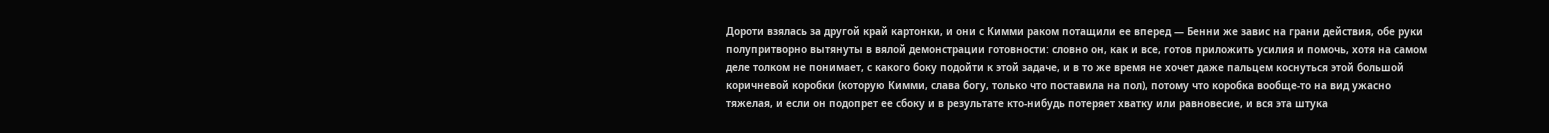Дороти взялась за другой край картонки, и они с Кимми раком потащили ее вперед — Бенни же завис на грани действия, обе руки полупритворно вытянуты в вялой демонстрации готовности: словно он, как и все, готов приложить усилия и помочь, хотя на самом деле толком не понимает, с какого боку подойти к этой задаче, и в то же время не хочет даже пальцем коснуться этой большой коричневой коробки (которую Кимми, слава богу, только что поставила на пол), потому что коробка вообще-то на вид ужасно тяжелая, и если он подопрет ее сбоку и в результате кто-нибудь потеряет хватку или равновесие, и вся эта штука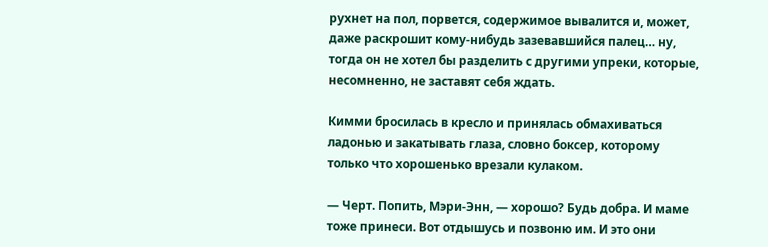рухнет на пол, порвется, содержимое вывалится и, может, даже раскрошит кому-нибудь зазевавшийся палец… ну, тогда он не хотел бы разделить с другими упреки, которые, несомненно, не заставят себя ждать.

Кимми бросилась в кресло и принялась обмахиваться ладонью и закатывать глаза, словно боксер, которому только что хорошенько врезали кулаком.

— Черт. Попить, Мэри-Энн, — хорошо? Будь добра. И маме тоже принеси. Вот отдышусь и позвоню им. И это они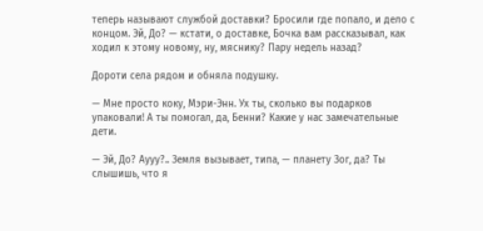теперь называют службой доставки? Бросили где попало, и дело с концом. Эй, До? — кстати, о доставке, Бочка вам рассказывал, как ходил к этому новому, ну, мяснику? Пару недель назад?

Дороти села рядом и обняла подушку.

— Мне просто коку, Мэри-Энн. Ух ты, сколько вы подарков упаковали! А ты помогал, да, Бенни? Какие у нас замечательные дети.

— Эй, До? Аууу?.. Земля вызывает, типа, — планету Зог, да? Ты слышишь, что я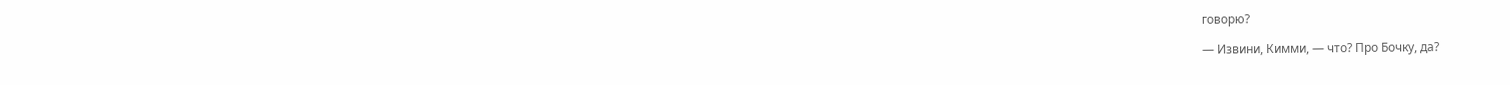говорю?

— Извини, Кимми, — что? Про Бочку, да?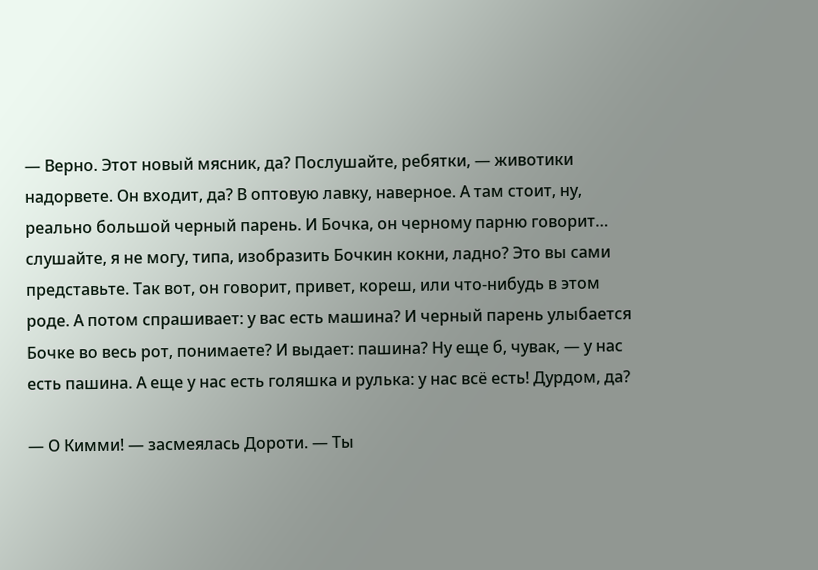— Верно. Этот новый мясник, да? Послушайте, ребятки, — животики надорвете. Он входит, да? В оптовую лавку, наверное. А там стоит, ну, реально большой черный парень. И Бочка, он черному парню говорит… слушайте, я не могу, типа, изобразить Бочкин кокни, ладно? Это вы сами представьте. Так вот, он говорит, привет, кореш, или что-нибудь в этом роде. А потом спрашивает: у вас есть машина? И черный парень улыбается Бочке во весь рот, понимаете? И выдает: пашина? Ну еще б, чувак, — у нас есть пашина. А еще у нас есть голяшка и рулька: у нас всё есть! Дурдом, да?

— О Кимми! — засмеялась Дороти. — Ты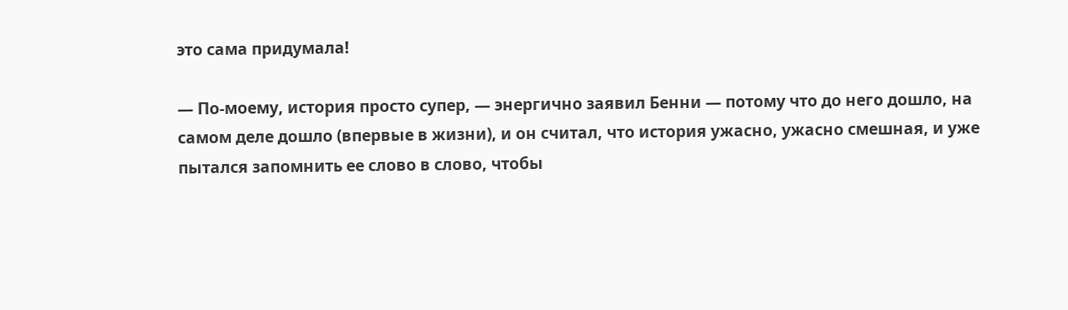это сама придумала!

— По-моему, история просто супер, — энергично заявил Бенни — потому что до него дошло, на самом деле дошло (впервые в жизни), и он считал, что история ужасно, ужасно смешная, и уже пытался запомнить ее слово в слово, чтобы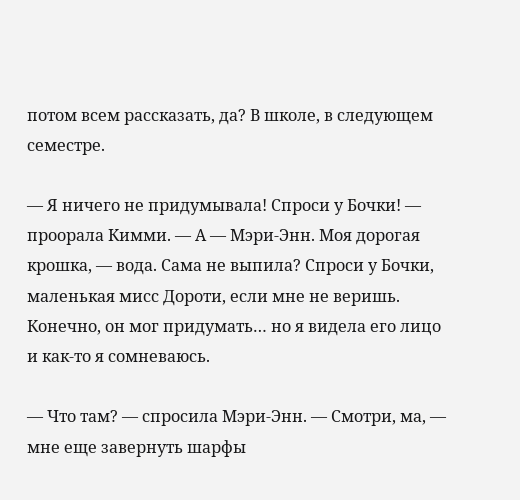потом всем рассказать, да? В школе, в следующем семестре.

— Я ничего не придумывала! Спроси у Бочки! — проорала Кимми. — А — Мэри-Энн. Моя дорогая крошка, — вода. Сама не выпила? Спроси у Бочки, маленькая мисс Дороти, если мне не веришь. Конечно, он мог придумать… но я видела его лицо и как-то я сомневаюсь.

— Что там? — спросила Мэри-Энн. — Смотри, ма, — мне еще завернуть шарфы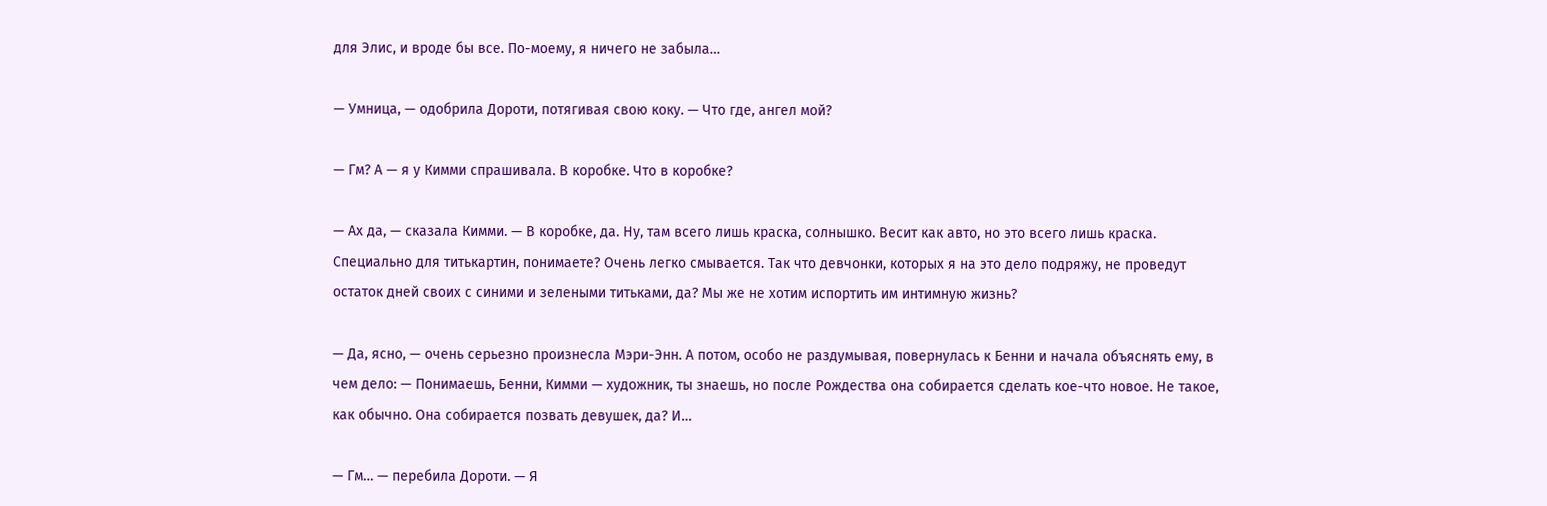для Элис, и вроде бы все. По-моему, я ничего не забыла…

— Умница, — одобрила Дороти, потягивая свою коку. — Что где, ангел мой?

— Гм? А — я у Кимми спрашивала. В коробке. Что в коробке?

— Ах да, — сказала Кимми. — В коробке, да. Ну, там всего лишь краска, солнышко. Весит как авто, но это всего лишь краска. Специально для титькартин, понимаете? Очень легко смывается. Так что девчонки, которых я на это дело подряжу, не проведут остаток дней своих с синими и зелеными титьками, да? Мы же не хотим испортить им интимную жизнь?

— Да, ясно, — очень серьезно произнесла Мэри-Энн. А потом, особо не раздумывая, повернулась к Бенни и начала объяснять ему, в чем дело: — Понимаешь, Бенни, Кимми — художник, ты знаешь, но после Рождества она собирается сделать кое-что новое. Не такое, как обычно. Она собирается позвать девушек, да? И…

— Гм… — перебила Дороти. — Я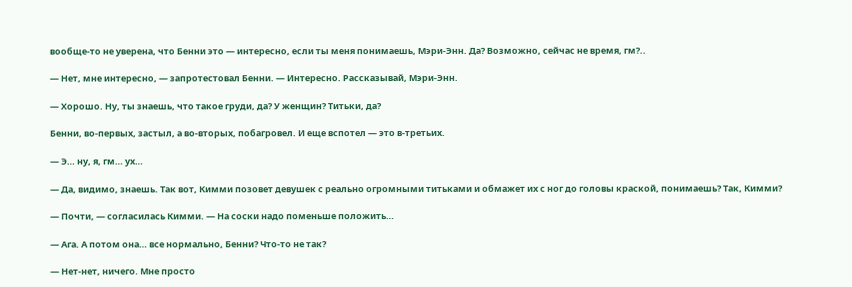вообще-то не уверена, что Бенни это — интересно, если ты меня понимаешь, Мэри-Энн. Да? Возможно, сейчас не время, гм?..

— Нет, мне интересно, — запротестовал Бенни. — Интересно. Рассказывай, Мэри-Энн.

— Хорошо. Ну, ты знаешь, что такое груди, да? У женщин? Титьки, да?

Бенни, во-первых, застыл, а во-вторых, побагровел. И еще вспотел — это в-третьих.

— Э… ну, я, гм… ух…

— Да, видимо, знаешь. Так вот, Кимми позовет девушек с реально огромными титьками и обмажет их с ног до головы краской, понимаешь? Так, Кимми?

— Почти, — согласилась Кимми. — На соски надо поменьше положить…

— Ага. А потом она… все нормально, Бенни? Что-то не так?

— Нет-нет, ничего. Мне просто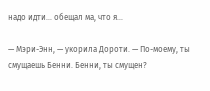надо идти… обещал ма, что я…

— Мэри-Энн, — укорила Дороти. — По-моему, ты смущаешь Бенни. Бенни, ты смущен?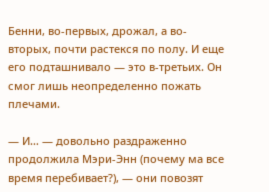Бенни, во-первых, дрожал, а во-вторых, почти растекся по полу. И еще его подташнивало — это в-третьих. Он смог лишь неопределенно пожать плечами.

— И… — довольно раздраженно продолжила Мэри-Энн (почему ма все время перебивает?), — они повозят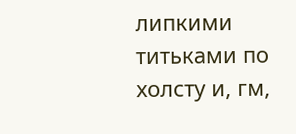липкими титьками по холсту и, гм,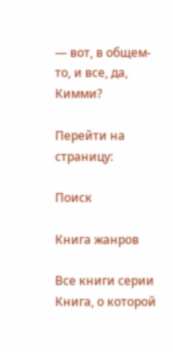— вот, в общем-то, и все, да, Кимми?

Перейти на страницу:

Поиск

Книга жанров

Все книги серии Книга, о которой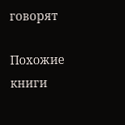говорят

Похожие книги